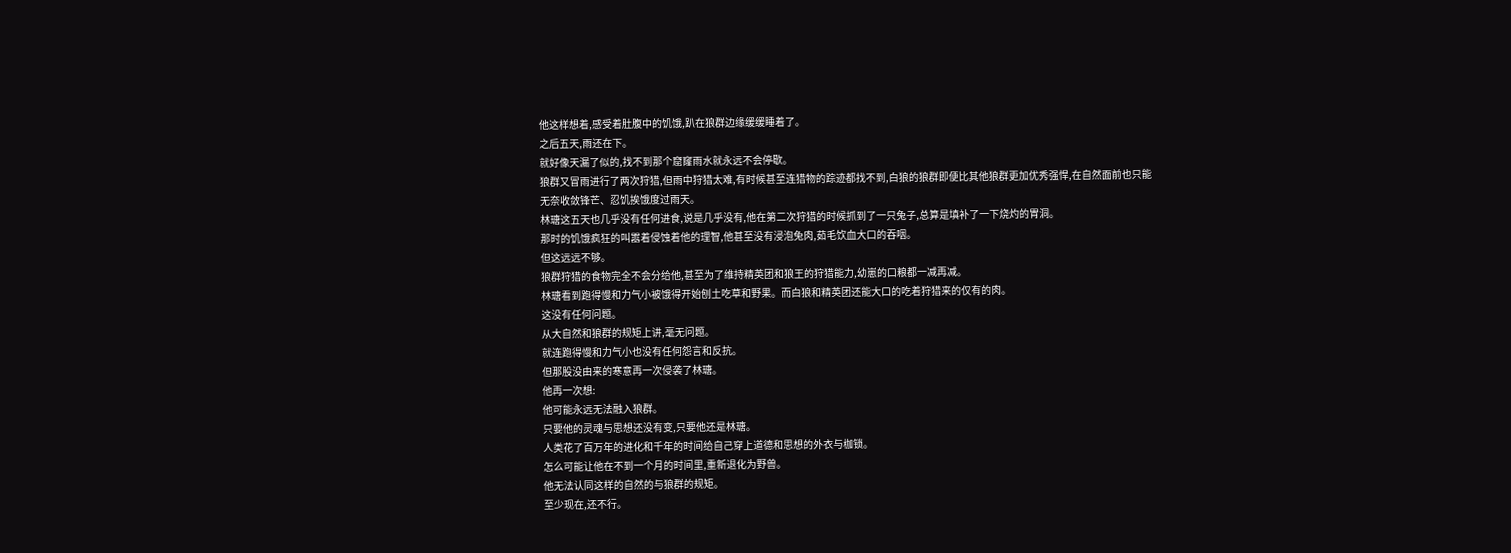他这样想着,感受着肚腹中的饥饿,趴在狼群边缘缓缓睡着了。
之后五天,雨还在下。
就好像天漏了似的,找不到那个窟窿雨水就永远不会停歇。
狼群又冒雨进行了两次狩猎,但雨中狩猎太难,有时候甚至连猎物的踪迹都找不到,白狼的狼群即便比其他狼群更加优秀强悍,在自然面前也只能无奈收敛锋芒、忍饥挨饿度过雨天。
林瑭这五天也几乎没有任何进食,说是几乎没有,他在第二次狩猎的时候抓到了一只兔子,总算是填补了一下烧灼的胃洞。
那时的饥饿疯狂的叫嚣着侵蚀着他的理智,他甚至没有浸泡兔肉,茹毛饮血大口的吞咽。
但这远远不够。
狼群狩猎的食物完全不会分给他,甚至为了维持精英团和狼王的狩猎能力,幼崽的口粮都一减再减。
林瑭看到跑得慢和力气小被饿得开始刨土吃草和野果。而白狼和精英团还能大口的吃着狩猎来的仅有的肉。
这没有任何问题。
从大自然和狼群的规矩上讲,毫无问题。
就连跑得慢和力气小也没有任何怨言和反抗。
但那股没由来的寒意再一次侵袭了林瑭。
他再一次想:
他可能永远无法融入狼群。
只要他的灵魂与思想还没有变,只要他还是林瑭。
人类花了百万年的进化和千年的时间给自己穿上道德和思想的外衣与枷锁。
怎么可能让他在不到一个月的时间里,重新退化为野兽。
他无法认同这样的自然的与狼群的规矩。
至少现在,还不行。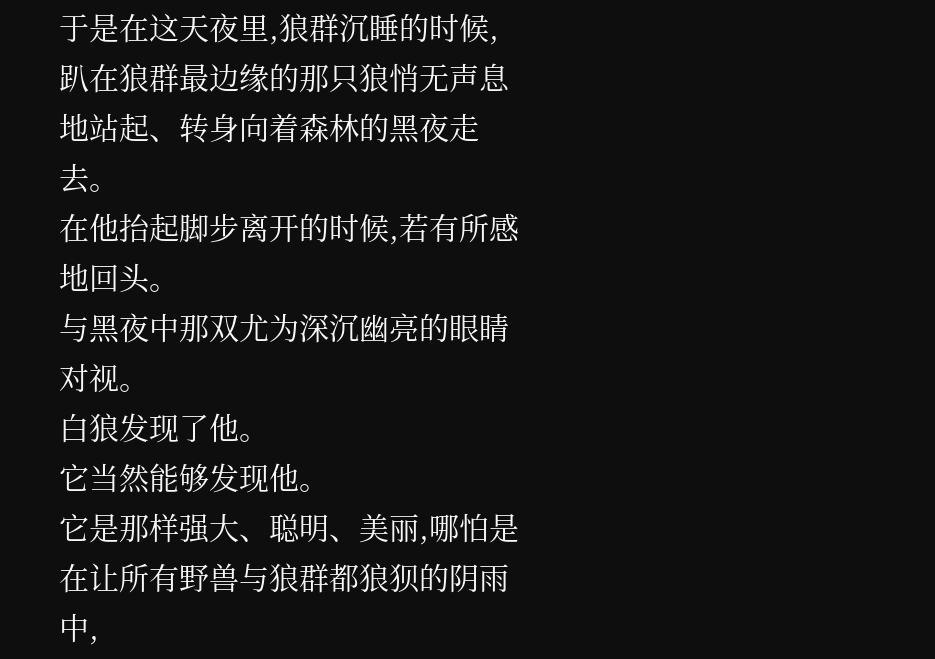于是在这天夜里,狼群沉睡的时候,趴在狼群最边缘的那只狼悄无声息地站起、转身向着森林的黑夜走去。
在他抬起脚步离开的时候,若有所感地回头。
与黑夜中那双尤为深沉幽亮的眼睛对视。
白狼发现了他。
它当然能够发现他。
它是那样强大、聪明、美丽,哪怕是在让所有野兽与狼群都狼狈的阴雨中,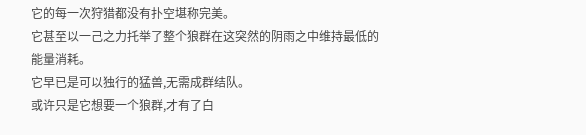它的每一次狩猎都没有扑空堪称完美。
它甚至以一己之力托举了整个狼群在这突然的阴雨之中维持最低的能量消耗。
它早已是可以独行的猛兽,无需成群结队。
或许只是它想要一个狼群,才有了白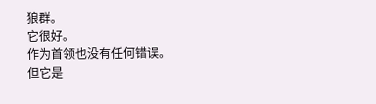狼群。
它很好。
作为首领也没有任何错误。
但它是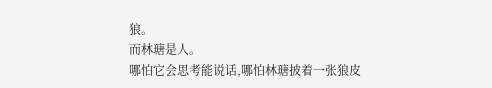狼。
而林瑭是人。
哪怕它会思考能说话,哪怕林瑭披着一张狼皮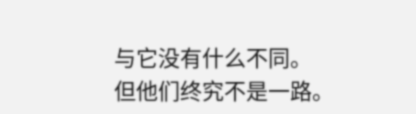与它没有什么不同。
但他们终究不是一路。